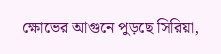ক্ষোভের আগুনে পুড়ছে সিরিয়া,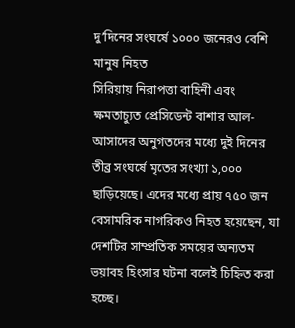দু’দিনের সংঘর্ষে ১০০০ জনেরও বেশি মানুষ নিহত
সিরিয়ায় নিরাপত্তা বাহিনী এবং ক্ষমতাচ্যুত প্রেসিডেন্ট বাশার আল-আসাদের অনুগতদের মধ্যে দুই দিনের তীব্র সংঘর্ষে মৃতের সংখ্যা ১,০০০ ছাড়িয়েছে। এদের মধ্যে প্রায় ৭৫০ জন বেসামরিক নাগরিকও নিহত হয়েছেন, যা দেশটির সাম্প্রতিক সময়ের অন্যতম ভয়াবহ হিংসার ঘটনা বলেই চিহ্নিত করা হচ্ছে।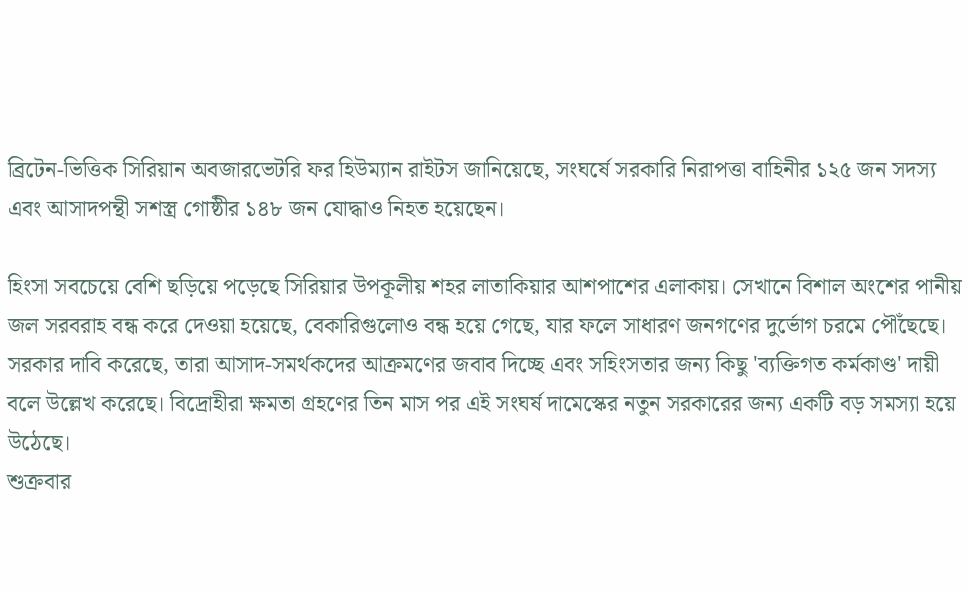ব্রিটেন-ভিত্তিক সিরিয়ান অবজারভেটরি ফর হিউম্যান রাইটস জানিয়েছে, সংঘর্ষে সরকারি নিরাপত্তা বাহিনীর ১২৫ জন সদস্য এবং আসাদপন্থী সশস্ত্র গোষ্ঠীর ১৪৮ জন যোদ্ধাও নিহত হয়েছেন।

হিংসা সবচেয়ে বেশি ছড়িয়ে পড়েছে সিরিয়ার উপকূলীয় শহর লাতাকিয়ার আশপাশের এলাকায়। সেখানে বিশাল অংশের পানীয় জল সরবরাহ বন্ধ করে দেওয়া হয়েছে, বেকারিগুলোও বন্ধ হয়ে গেছে, যার ফলে সাধারণ জনগণের দুর্ভোগ চরমে পৌঁছেছে।
সরকার দাবি করেছে, তারা আসাদ-সমর্থকদের আক্রমণের জবাব দিচ্ছে এবং সহিংসতার জন্য কিছু 'ব্যক্তিগত কর্মকাণ্ড' দায়ী বলে উল্লেখ করেছে। বিদ্রোহীরা ক্ষমতা গ্রহণের তিন মাস পর এই সংঘর্ষ দামেস্কের নতুন সরকারের জন্য একটি বড় সমস্যা হয়ে উঠেছে।
শুক্রবার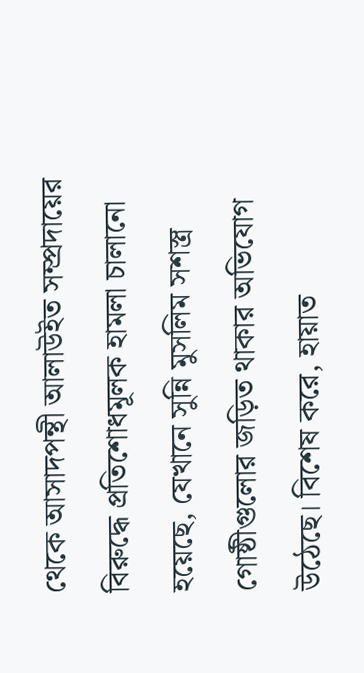থেকে আসাদপন্থী আলাউইত সম্প্রদায়ের বিরুদ্ধে প্রতিশোধমূলক হামলা চালানো হয়েছে, যেখানে সুন্নি মুসলিম সশস্ত্র গোষ্ঠীগুলোর জড়িত থাকার অভিযোগ উঠেছে। বিশেষ করে, হায়াত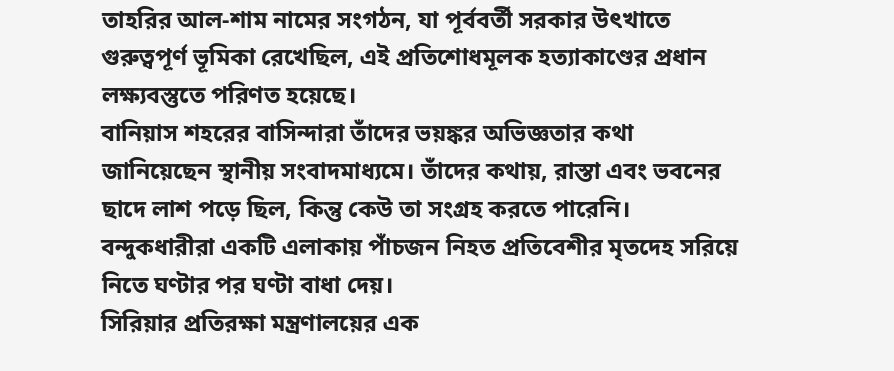তাহরির আল-শাম নামের সংগঠন, যা পূর্ববর্তী সরকার উৎখাতে গুরুত্বপূর্ণ ভূমিকা রেখেছিল, এই প্রতিশোধমূলক হত্যাকাণ্ডের প্রধান লক্ষ্যবস্তুতে পরিণত হয়েছে।
বানিয়াস শহরের বাসিন্দারা তাঁদের ভয়ঙ্কর অভিজ্ঞতার কথা জানিয়েছেন স্থানীয় সংবাদমাধ্যমে। তাঁদের কথায়, রাস্তা এবং ভবনের ছাদে লাশ পড়ে ছিল, কিন্তু কেউ তা সংগ্রহ করতে পারেনি। বন্দুকধারীরা একটি এলাকায় পাঁচজন নিহত প্রতিবেশীর মৃতদেহ সরিয়ে নিতে ঘণ্টার পর ঘণ্টা বাধা দেয়।
সিরিয়ার প্রতিরক্ষা মন্ত্রণালয়ের এক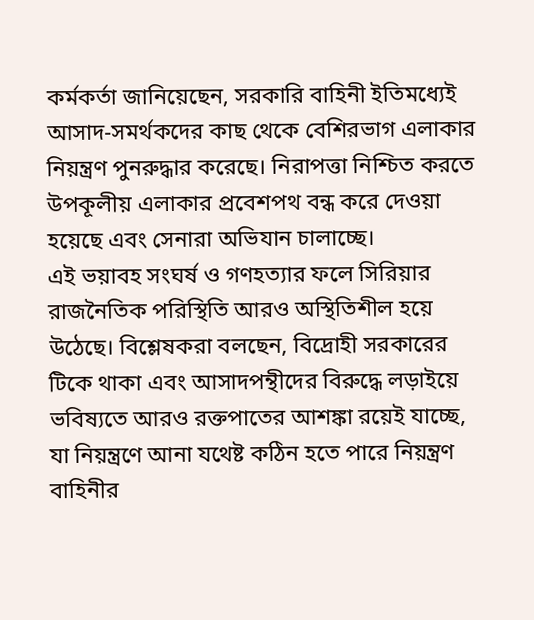কর্মকর্তা জানিয়েছেন, সরকারি বাহিনী ইতিমধ্যেই আসাদ-সমর্থকদের কাছ থেকে বেশিরভাগ এলাকার নিয়ন্ত্রণ পুনরুদ্ধার করেছে। নিরাপত্তা নিশ্চিত করতে উপকূলীয় এলাকার প্রবেশপথ বন্ধ করে দেওয়া হয়েছে এবং সেনারা অভিযান চালাচ্ছে।
এই ভয়াবহ সংঘর্ষ ও গণহত্যার ফলে সিরিয়ার রাজনৈতিক পরিস্থিতি আরও অস্থিতিশীল হয়ে উঠেছে। বিশ্লেষকরা বলছেন, বিদ্রোহী সরকারের টিকে থাকা এবং আসাদপন্থীদের বিরুদ্ধে লড়াইয়ে ভবিষ্যতে আরও রক্তপাতের আশঙ্কা রয়েই যাচ্ছে, যা নিয়ন্ত্রণে আনা যথেষ্ট কঠিন হতে পারে নিয়ন্ত্রণ বাহিনীর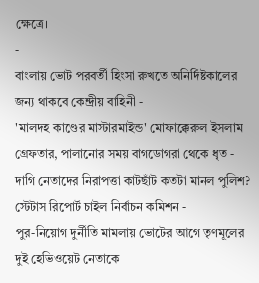ক্ষেত্রে।
-
বাংলায় ভোট পরবর্তী হিংসা রুখতে অনির্দিষ্টকালের জন্য থাকবে কেন্দ্রীয় বাহিনী -
'মালদহ কাণ্ডের মাস্টারমাইন্ড' মোফাক্কেরুল ইসলাম গ্রেফতার, পালানোর সময় বাগডোগরা থেকে ধৃত -
দাগি নেতাদের নিরাপত্তা কাটছাঁট কতটা মানল পুলিশ? স্টেটাস রিপোর্ট চাইল নির্বাচন কমিশন -
পুর-নিয়োগ দুর্নীতি মামলায় ভোটের আগে তৃণমূলের দুই হেভিওয়েট নেতাকে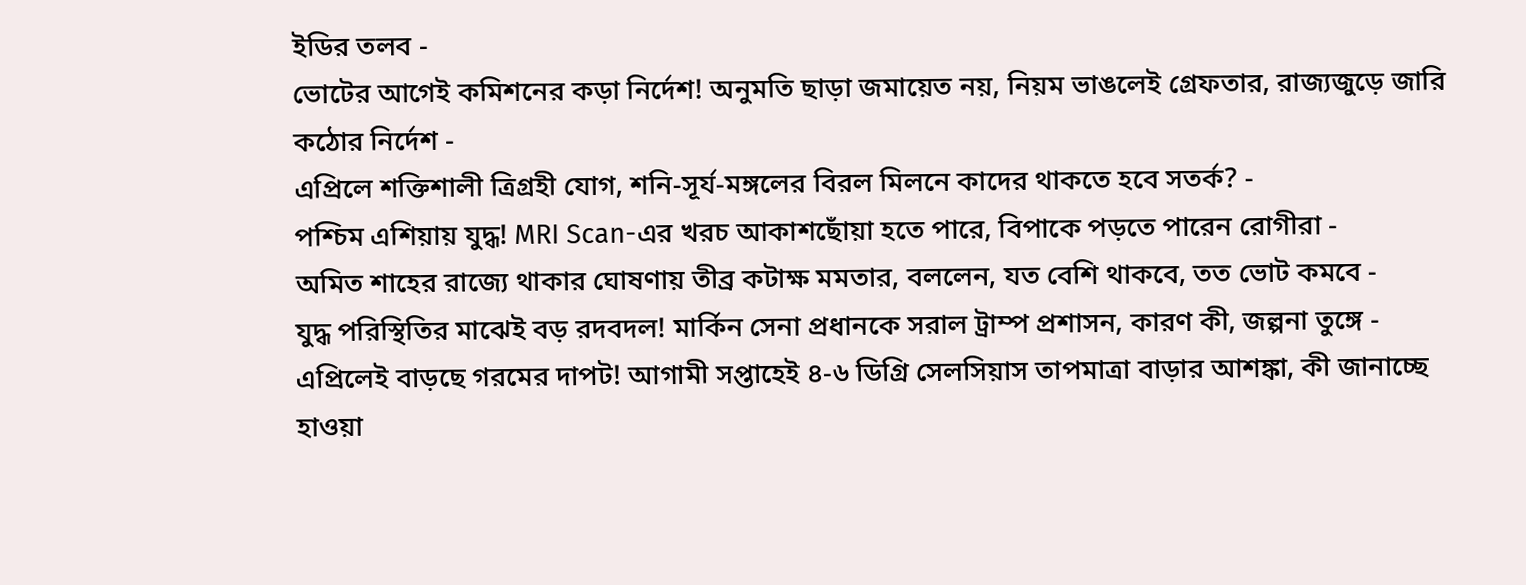ইডির তলব -
ভোটের আগেই কমিশনের কড়া নির্দেশ! অনুমতি ছাড়া জমায়েত নয়, নিয়ম ভাঙলেই গ্রেফতার, রাজ্যজুড়ে জারি কঠোর নির্দেশ -
এপ্রিলে শক্তিশালী ত্রিগ্রহী যোগ, শনি-সূর্য-মঙ্গলের বিরল মিলনে কাদের থাকতে হবে সতর্ক? -
পশ্চিম এশিয়ায় যুদ্ধ! MRI Scan-এর খরচ আকাশছোঁয়া হতে পারে, বিপাকে পড়তে পারেন রোগীরা -
অমিত শাহের রাজ্যে থাকার ঘোষণায় তীব্র কটাক্ষ মমতার, বললেন, যত বেশি থাকবে, তত ভোট কমবে -
যুদ্ধ পরিস্থিতির মাঝেই বড় রদবদল! মার্কিন সেনা প্রধানকে সরাল ট্রাম্প প্রশাসন, কারণ কী, জল্পনা তুঙ্গে -
এপ্রিলেই বাড়ছে গরমের দাপট! আগামী সপ্তাহেই ৪-৬ ডিগ্রি সেলসিয়াস তাপমাত্রা বাড়ার আশঙ্কা, কী জানাচ্ছে হাওয়া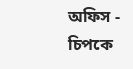অফিস -
চিপকে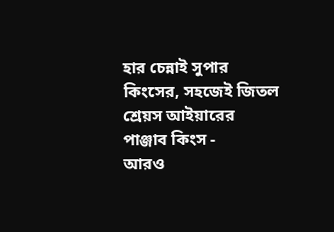হার চেন্নাই সুপার কিংসের, সহজেই জিতল শ্রেয়স আইয়ারের পাঞ্জাব কিংস -
আরও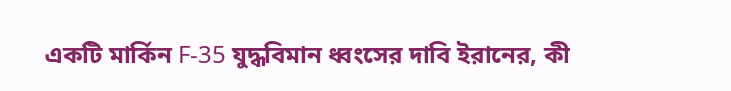একটি মার্কিন F-35 যুদ্ধবিমান ধ্বংসের দাবি ইরানের, কী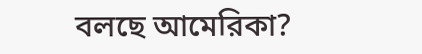বলছে আমেরিকা?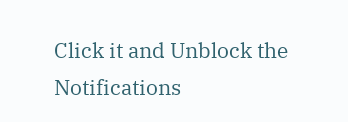Click it and Unblock the Notifications